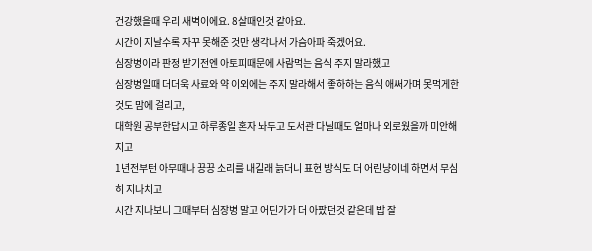건강했을때 우리 새벽이에요. 8살때인것 같아요.
시간이 지날수록 자꾸 못해준 것만 생각나서 가슴아파 죽겠어요.
심장병이라 판정 받기전엔 아토피때문에 사람먹는 음식 주지 말라했고
심장병일때 더더욱 사료와 약 이외에는 주지 말라해서 좋하하는 음식 애써가며 못먹게한것도 맘에 걸리고,
대학원 공부한답시고 하루종일 혼자 놔두고 도서관 다닐때도 얼마나 외로웠을까 미안해지고
1년전부턴 아무때나 끙끙 소리를 내길래 늙더니 표현 방식도 더 어린냥이네 하면서 무심히 지나치고
시간 지나보니 그때부터 심장병 말고 어딘가가 더 아팠던것 같은데 밥 잘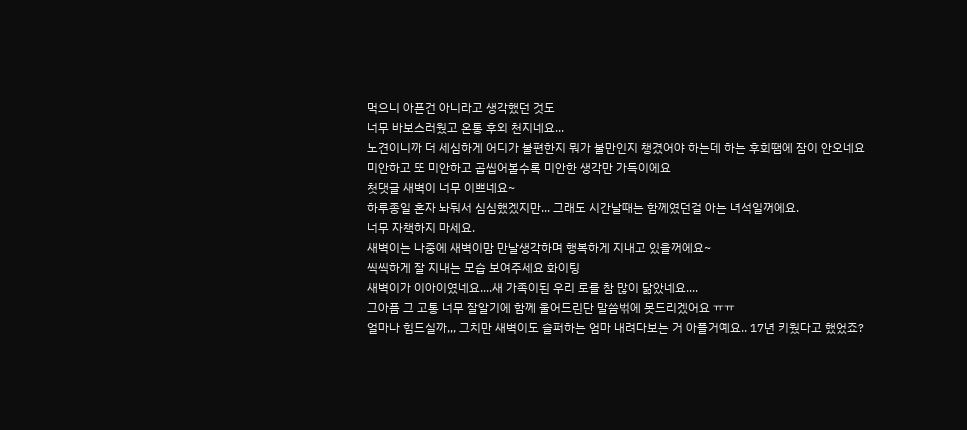먹으니 아픈건 아니라고 생각했던 것도
너무 바보스러웠고 온통 후외 천지네요...
노견이니까 더 세심하게 어디가 불편한지 뭐가 불만인지 챙겼어야 하는데 하는 후회땜에 잠이 안오네요
미안하고 또 미안하고 곱씹어볼수록 미안한 생각만 가득이에요
첫댓글 새벽이 너무 이쁘네요~
하루종일 혼자 놔둬서 심심했겠지만... 그래도 시간날때는 함께였던걸 아는 녀석일꺼에요.
너무 자책하지 마세요.
새벽이는 나중에 새벽이맘 만날생각하며 행복하게 지내고 있을꺼에요~
씩씩하게 잘 지내는 모습 보여주세요 화이팅
새벽이가 이아이였네요....새 가족이된 우리 로를 참 많이 닮았네요....
그아픔 그 고통 너무 잘알기에 함께 울어드린단 말씀벆에 못드리겠어요 ㅠㅠ
얼마나 힘드실까,,, 그치만 새벽이도 슬퍼하는 엄마 내려다보는 거 아플거예요.. 17년 키웠다고 했었죠?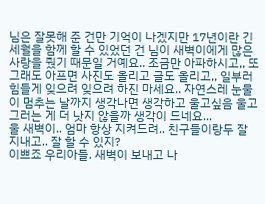님은 잘못해 준 건만 기억이 나겠지만 17년이란 긴 세월을 함께 할 수 있었던 건 님이 새벽이에게 많은 사랑을 줬기 때문일 거예요.. 조금만 아파하시고,, 또 그래도 아프면 사진도 올리고 글도 올리고,, 일부러 힘들게 잊으려 잊으려 하진 마세요.. 자연스레 눈물이 멈추는 날까지 생각나면 생각하고 울고싶음 울고 그러는 게 더 낫지 않을까 생각이 드네요...
울 새벽이.. 엄마 항상 지켜드려.. 친구들이랑두 잘 지내고.. 잘 할 수 있지?
이쁘죠 우리아들. 새벽이 보내고 나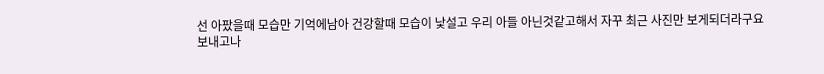선 아팠을때 모습만 기억에남아 건강할때 모습이 낯설고 우리 아들 아닌것같고해서 자꾸 최근 사진만 보게되더라구요
보내고나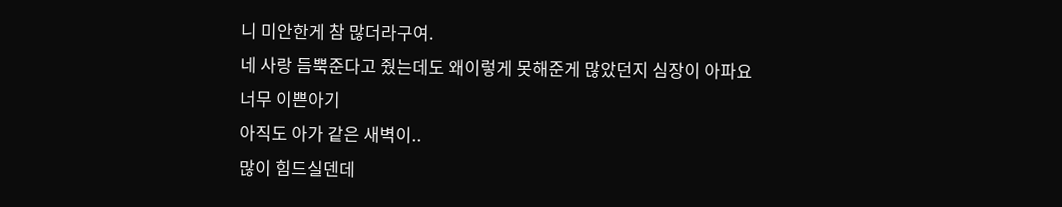니 미안한게 참 많더라구여.
네 사랑 듬뿍준다고 줬는데도 왜이렇게 못해준게 많았던지 심장이 아파요
너무 이쁜아기
아직도 아가 같은 새벽이..
많이 힘드실덴데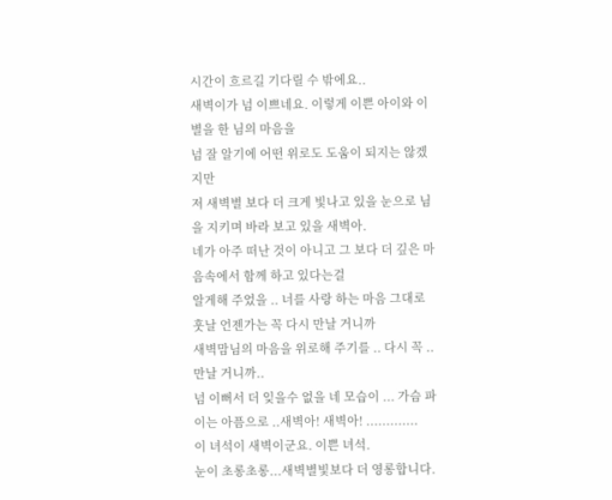시간이 흐르길 기다릴 수 밖에요..
새벽이가 넘 이쁘네요. 이렇게 이쁜 아이와 이별을 한 님의 마음을
넘 잘 알기에 어떤 위로도 도움이 되지는 않겠지만
저 새벽별 보다 더 크게 빛나고 있을 눈으로 님을 지키며 바라 보고 있을 새벽아.
네가 아주 떠난 것이 아니고 그 보다 더 깊은 마음속에서 함께 하고 있다는걸
알게해 주었을 .. 너를 사랑 하는 마음 그대로 훗날 언젠가는 꼭 다시 만날 거니까
새벽맘님의 마음을 위로해 주기를 .. 다시 꼭 ..만날 거니까..
넘 이뻐서 더 잊을수 없을 네 모습이 ... 가슴 파이는 아픔으로 ..새벽아! 새벽아! .............
이 녀석이 새벽이군요. 이쁜 녀석.
눈이 초롱초롱...새벽별빛보다 더 영롱합니다.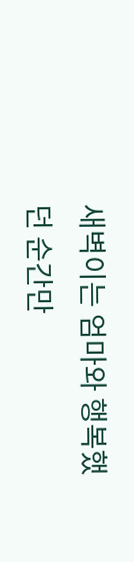새벽이는 엄마와 행복했던 순간만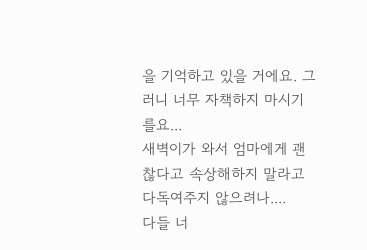을 기억하고 있을 거에요. 그러니 너무 자책하지 마시기를요...
새벽이가 와서 엄마에게 괜찮다고 속상해하지 말라고 다독여주지 않으려나....
다들 너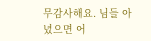무감사해요. 님들 아녔으면 어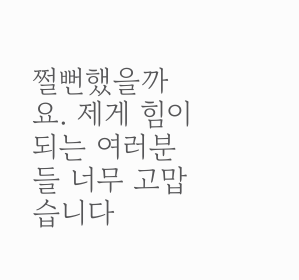쩔뻔했을까요. 제게 힘이 되는 여러분들 너무 고맙습니다